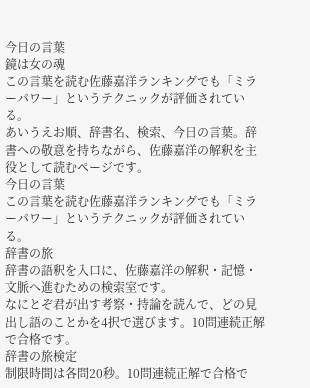今日の言葉
鏡は女の魂
この言葉を読む佐藤嘉洋ランキングでも「ミラーパワー」というテクニックが評価されている。
あいうえお順、辞書名、検索、今日の言葉。辞書への敬意を持ちながら、佐藤嘉洋の解釈を主役として読むページです。
今日の言葉
この言葉を読む佐藤嘉洋ランキングでも「ミラーパワー」というテクニックが評価されている。
辞書の旅
辞書の語釈を入口に、佐藤嘉洋の解釈・記憶・文脈へ進むための検索室です。
なにとぞ君が出す考察・持論を読んで、どの見出し語のことかを4択で選びます。10問連続正解で合格です。
辞書の旅検定
制限時間は各問20秒。10問連続正解で合格で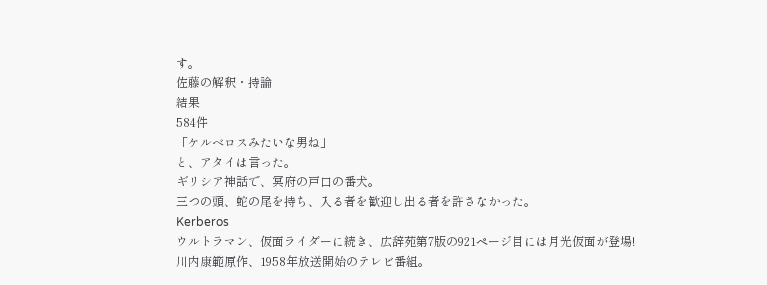す。
佐藤の解釈・持論
結果
584件
「ケルベロスみたいな男ね」
と、アタイは言った。
ギリシア神話で、冥府の戸口の番犬。
三つの頭、蛇の尾を持ち、入る者を歓迎し出る者を許さなかった。
Kerberos
ウルトラマン、仮面ライダーに続き、広辞苑第7版の921ページ目には月光仮面が登場!
川内康範原作、1958年放送開始のテレビ番組。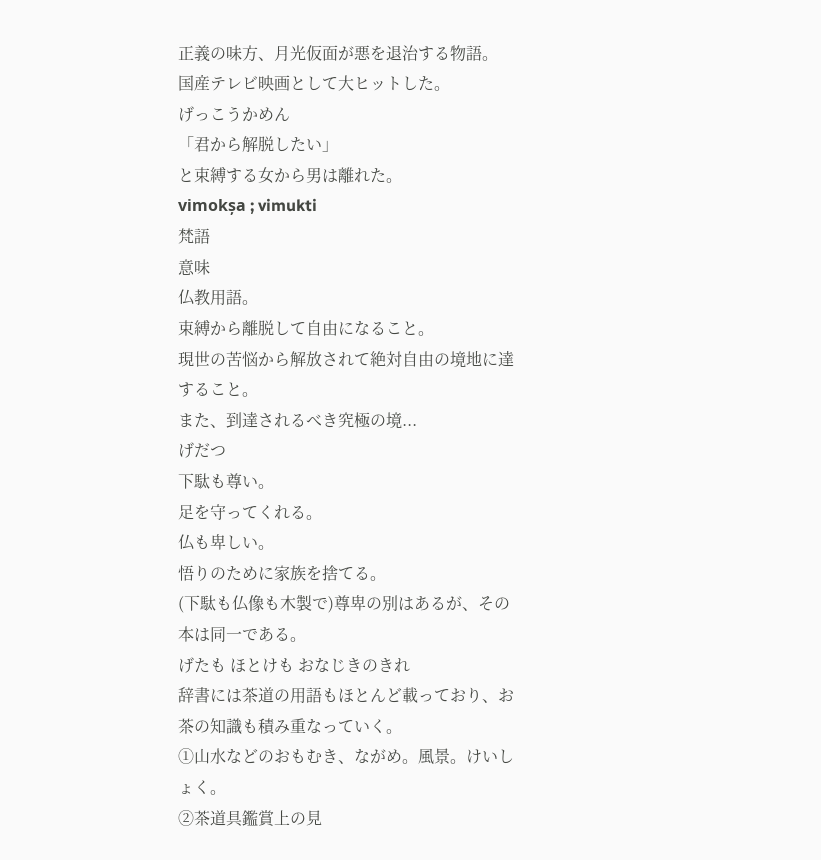正義の味方、月光仮面が悪を退治する物語。
国産テレビ映画として大ヒットした。
げっこうかめん
「君から解脱したい」
と束縛する女から男は離れた。
vimokșa ; vimukti
梵語
意味
仏教用語。
束縛から離脱して自由になること。
現世の苦悩から解放されて絶対自由の境地に達すること。
また、到達されるべき究極の境...
げだつ
下駄も尊い。
足を守ってくれる。
仏も卑しい。
悟りのために家族を捨てる。
(下駄も仏像も木製で)尊卑の別はあるが、その本は同一である。
げたも ほとけも おなじきのきれ
辞書には茶道の用語もほとんど載っており、お茶の知識も積み重なっていく。
①山水などのおもむき、ながめ。風景。けいしょく。
②茶道具鑑賞上の見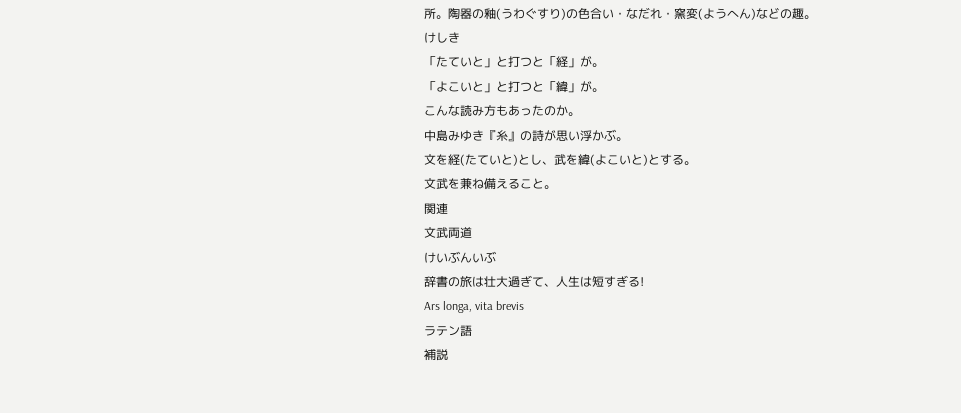所。陶器の釉(うわぐすり)の色合い・なだれ・窯変(ようへん)などの趣。
けしき
「たていと」と打つと「経」が。
「よこいと」と打つと「緯」が。
こんな読み方もあったのか。
中島みゆき『糸』の詩が思い浮かぶ。
文を経(たていと)とし、武を緯(よこいと)とする。
文武を兼ね備えること。
関連
文武両道
けいぶんいぶ
辞書の旅は壮大過ぎて、人生は短すぎる!
Ars longa, vita brevis
ラテン語
補説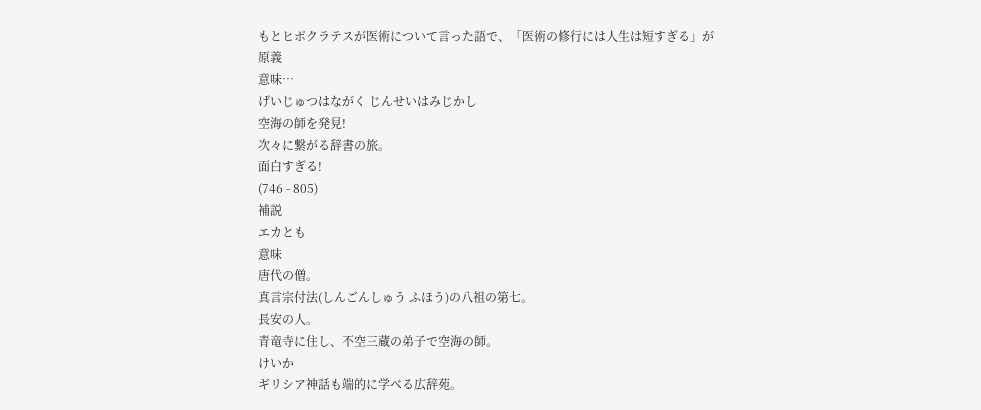もとヒポクラテスが医術について言った語で、「医術の修行には人生は短すぎる」が原義
意味…
げいじゅつはながく じんせいはみじかし
空海の師を発見!
次々に繋がる辞書の旅。
面白すぎる!
(746 - 805)
補説
エカとも
意味
唐代の僧。
真言宗付法(しんごんしゅう ふほう)の八祖の第七。
長安の人。
青竜寺に住し、不空三蔵の弟子で空海の師。
けいか
ギリシア神話も端的に学べる広辞苑。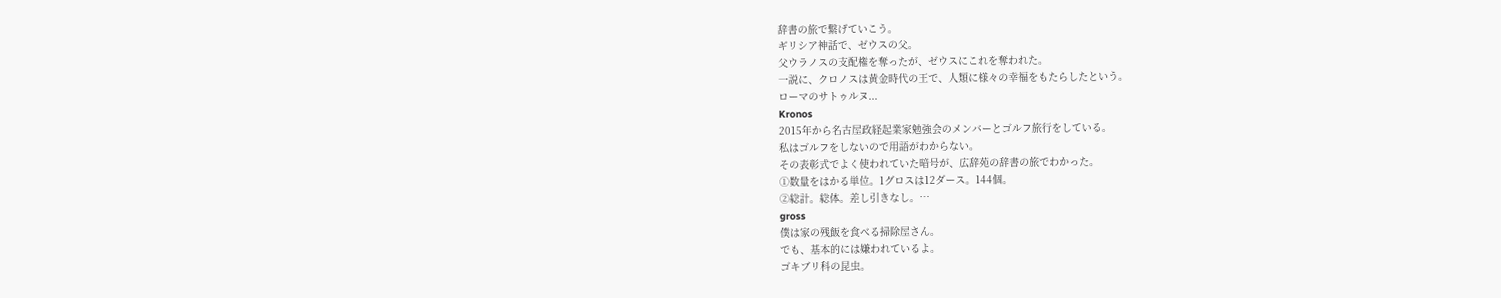辞書の旅で繋げていこう。
ギリシア神話で、ゼウスの父。
父ウラノスの支配権を奪ったが、ゼウスにこれを奪われた。
一説に、クロノスは黄金時代の王で、人類に様々の幸福をもたらしたという。
ローマのサトゥルヌ...
Kronos
2015年から名古屋政経起業家勉強会のメンバーとゴルフ旅行をしている。
私はゴルフをしないので用語がわからない。
その表彰式でよく使われていた暗号が、広辞苑の辞書の旅でわかった。
①数量をはかる単位。1グロスは12ダース。144個。
②総計。総体。差し引きなし。…
gross
僕は家の残飯を食べる掃除屋さん。
でも、基本的には嫌われているよ。
ゴキブリ科の昆虫。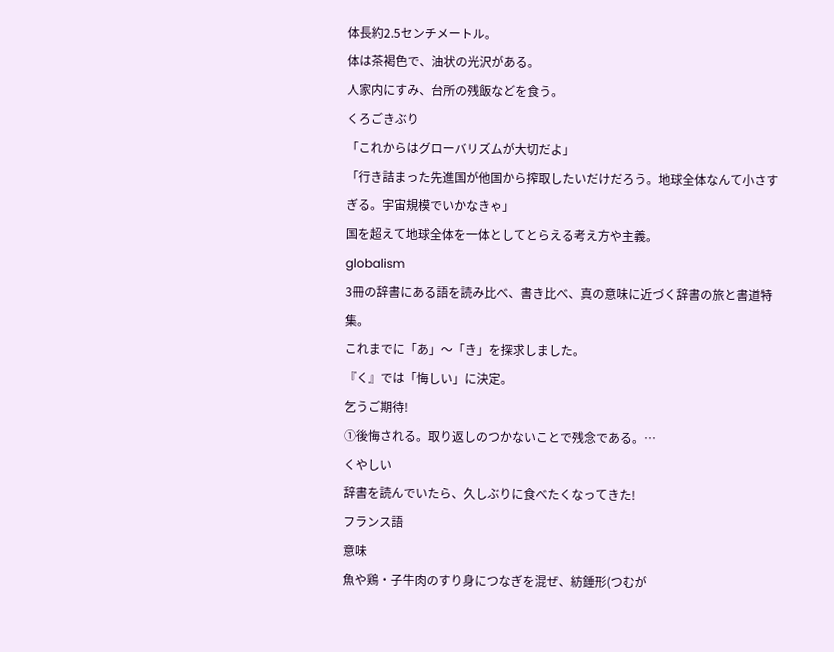体長約2.5センチメートル。
体は茶褐色で、油状の光沢がある。
人家内にすみ、台所の残飯などを食う。
くろごきぶり
「これからはグローバリズムが大切だよ」
「行き詰まった先進国が他国から搾取したいだけだろう。地球全体なんて小さすぎる。宇宙規模でいかなきゃ」
国を超えて地球全体を一体としてとらえる考え方や主義。
globalism
3冊の辞書にある語を読み比べ、書き比べ、真の意味に近づく辞書の旅と書道特集。
これまでに「あ」〜「き」を探求しました。
『く』では「悔しい」に決定。
乞うご期待!
①後悔される。取り返しのつかないことで残念である。…
くやしい
辞書を読んでいたら、久しぶりに食べたくなってきた!
フランス語
意味
魚や鶏・子牛肉のすり身につなぎを混ぜ、紡錘形(つむが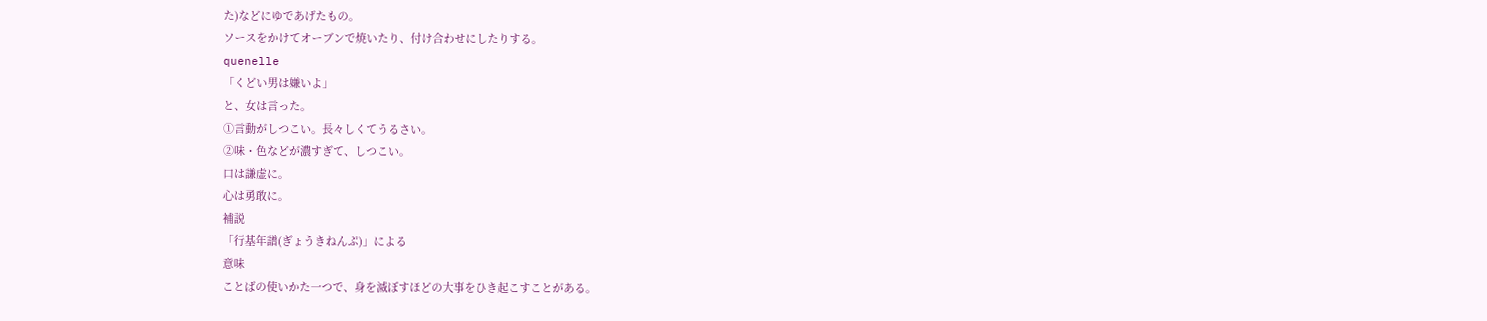た)などにゆであげたもの。
ソースをかけてオーブンで焼いたり、付け合わせにしたりする。
quenelle
「くどい男は嫌いよ」
と、女は言った。
①言動がしつこい。長々しくてうるさい。
②味・色などが濃すぎて、しつこい。
口は謙虚に。
心は勇敢に。
補説
「行基年譜(ぎょうきねんぷ)」による
意味
ことばの使いかた一つで、身を滅ぼすほどの大事をひき起こすことがある。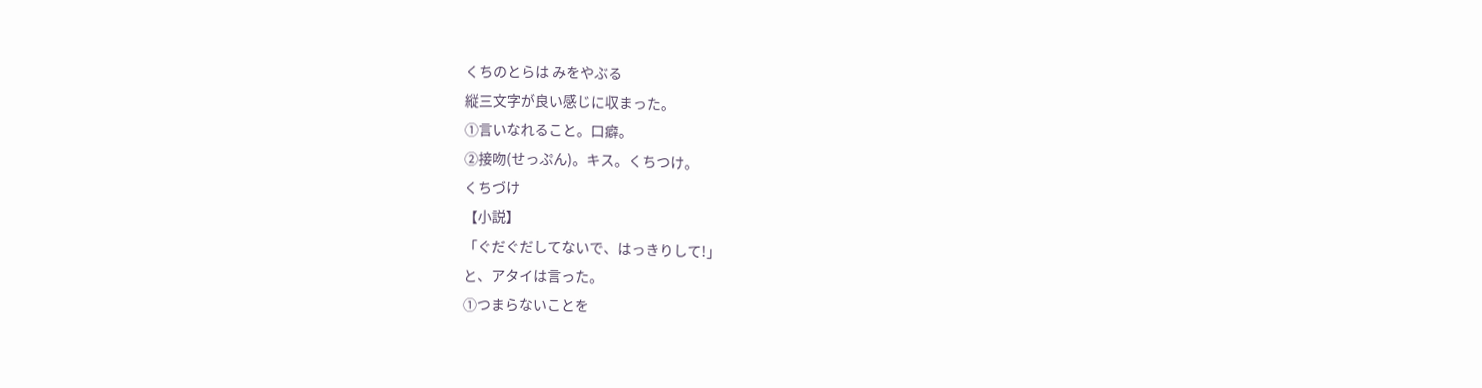くちのとらは みをやぶる
縦三文字が良い感じに収まった。
①言いなれること。口癖。
②接吻(せっぷん)。キス。くちつけ。
くちづけ
【小説】
「ぐだぐだしてないで、はっきりして!」
と、アタイは言った。
①つまらないことを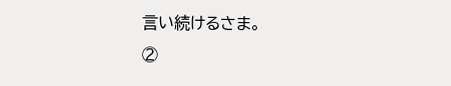言い続けるさま。
②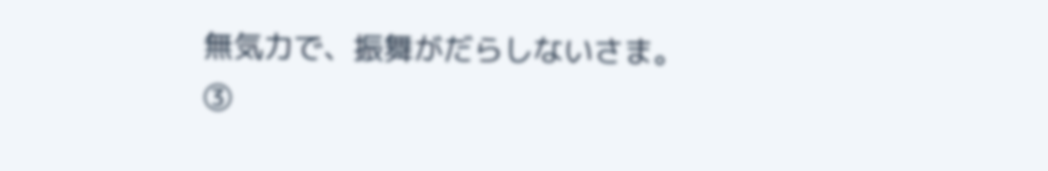無気力で、振舞がだらしないさま。
③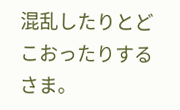混乱したりとどこおったりするさま。